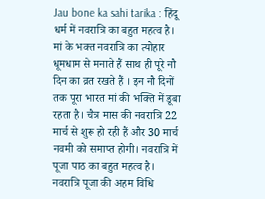Jau bone ka sahi tarika : हिंदू धर्म में नवरात्रि का बहुत महत्व है। मां के भक्त नवरात्रि का त्योहार धूमधाम से मनाते हैं साथ ही पूरे नौ दिन का व्रत रखते हैं । इन नौ दिनों तक पूरा भारत मां की भक्ति में डूबा रहता है। चैत्र मास की नवरात्रि 22 मार्च से शुरू हो रही हैं और 30 मार्च नवमी को समाप्त होगी। नवरात्रि में पूजा पाठ का बहुत महत्व है। नवरात्रि पूजा की अहम विधि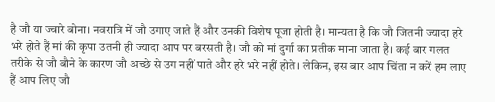है जौ या ज्वारे बोना। नवरात्रि में जौ उगाए जाते हैं और उनकी विशेष पूजा होती है। मान्यता है कि जौ जितनी ज्यादा हरे भरे होते हैं मां की कृपा उतनी ही ज्यादा आप पर बरसती है। जौ को मां दुर्गा का प्रतीक माना जाता है। कई बार गलत तरीके से जौ बौने के कारण जौ अच्छे से उग नहीं पाते और हरे भरे नहीं होते। लेकिन, इस बार आप चिंता न करें हम लाए हैं आप लिए जौ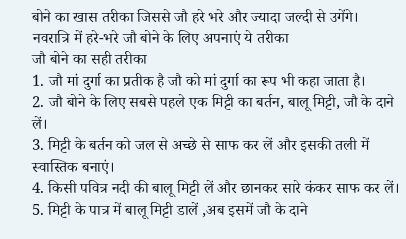बोने का खास तरीका जिससे जौ हरे भरे और ज्यादा जल्दी से उगेंगे।
नवरात्रि में हरे-भरे जौ बोने के लिए अपनाएं ये तरीका
जौ बोने का सही तरीका
1. जौ मां दुर्गा का प्रतीक है जौ को मां दुर्गा का रूप भी कहा जाता है।
2. जौ बोने के लिए सबसे पहले एक मिट्टी का बर्तन, बालू मिट्टी, जौ के दाने लें।
3. मिट्टी के बर्तन को जल से अच्छे से साफ कर लें और इसकी तली में स्वास्तिक बनाएं।
4. किसी पवित्र नदी की बालू मिट्टी लें और छानकर सारे कंकर साफ कर लें।
5. मिट्टी के पात्र में बालू मिट्टी डालें ,अब इसमें जौ के दाने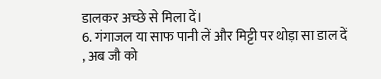डालकर अच्छे से मिला दें।
6. गंगाजल या साफ पानी लें और मिट्टी पर थोड़ा सा डाल दें , अब जौ को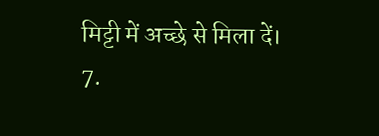मिट्टी में अच्छे से मिला दें।
7.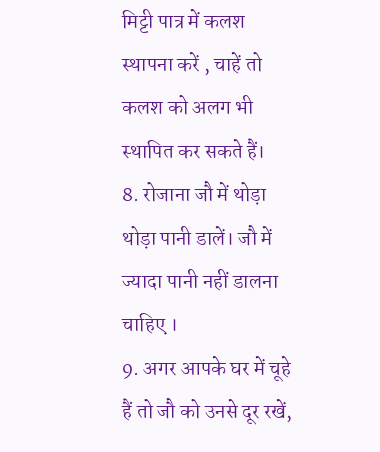मिट्टी पात्र में कलश स्थापना करें , चाहें तो कलश को अलग भी स्थापित कर सकते हैं।
8. रोजाना जौ में थोड़ा थोड़ा पानी डालें। जौ में ज्यादा पानी नहीं डालना चाहिए ।
9. अगर आपके घर में चूहे हैं तो जौ को उनसे दूर रखें,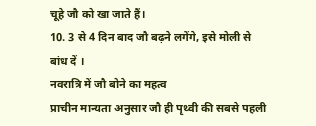चूहे जौ को खा जाते हैं।
10. 3 से 4 दिन बाद जौ बढ़ने लगेंगे, इसे मोली से बांध दें ।
नवरात्रि में जौ बोने का महत्व
प्राचीन मान्यता अनुसार जौ ही पृथ्वी की सबसे पहली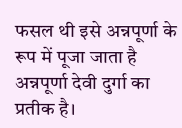फसल थी इसे अन्नपूर्णा के रूप में पूजा जाता है अन्नपूर्णा देवी दुर्गा का प्रतीक है।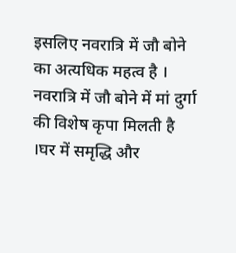इसलिए नवरात्रि में जौ बोने का अत्यधिक महत्व है । नवरात्रि में जौ बोने में मां दुर्गा की विशेष कृपा मिलती है ।घर में समृद्धि और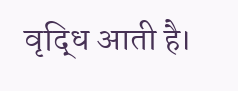वृद्धि आती है।